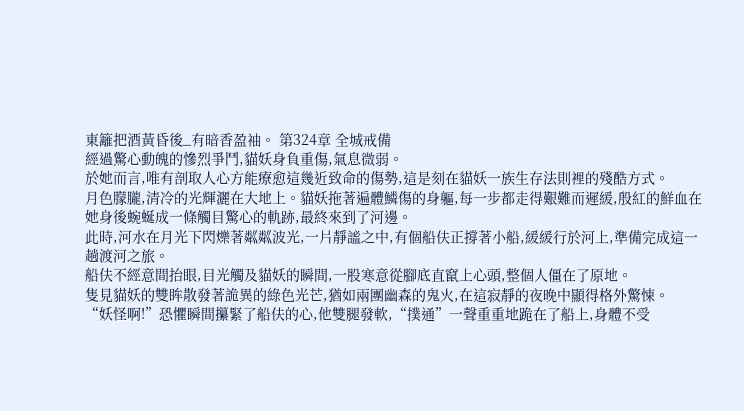東籬把酒黃昏後_有暗香盈袖。 第324章 全城戒備
經過驚心動魄的慘烈爭鬥,貓妖身負重傷,氣息微弱。
於她而言,唯有剖取人心方能療愈這幾近致命的傷勢,這是刻在貓妖一族生存法則裡的殘酷方式。
月色朦朧,清冷的光輝灑在大地上。貓妖拖著遍體鱗傷的身軀,每一步都走得艱難而遲緩,殷紅的鮮血在她身後蜿蜒成一條觸目驚心的軌跡,最終來到了河邊。
此時,河水在月光下閃爍著粼粼波光,一片靜謐之中,有個船伕正撐著小船,緩緩行於河上,準備完成這一趟渡河之旅。
船伕不經意間抬眼,目光觸及貓妖的瞬間,一股寒意從腳底直竄上心頭,整個人僵在了原地。
隻見貓妖的雙眸散發著詭異的綠色光芒,猶如兩團幽森的鬼火,在這寂靜的夜晚中顯得格外驚悚。
“妖怪啊!”恐懼瞬間攥緊了船伕的心,他雙腿發軟,“撲通”一聲重重地跪在了船上,身體不受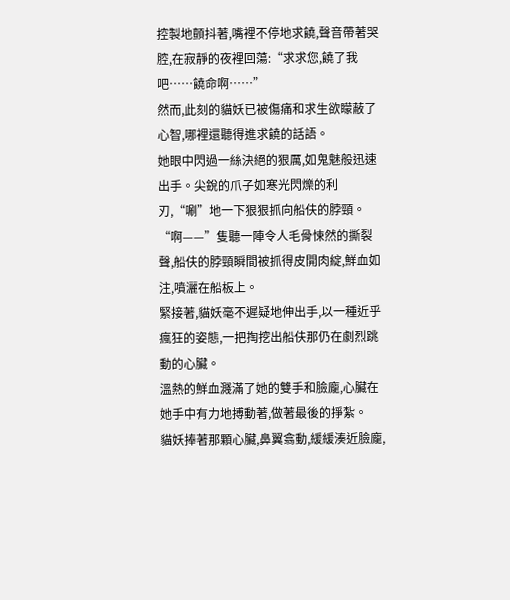控製地顫抖著,嘴裡不停地求饒,聲音帶著哭腔,在寂靜的夜裡回蕩:“求求您,饒了我吧……饒命啊……”
然而,此刻的貓妖已被傷痛和求生欲矇蔽了心智,哪裡還聽得進求饒的話語。
她眼中閃過一絲決絕的狠厲,如鬼魅般迅速出手。尖銳的爪子如寒光閃爍的利刃,“唰”地一下狠狠抓向船伕的脖頸。
“啊——”隻聽一陣令人毛骨悚然的撕裂聲,船伕的脖頸瞬間被抓得皮開肉綻,鮮血如注,噴灑在船板上。
緊接著,貓妖毫不遲疑地伸出手,以一種近乎瘋狂的姿態,一把掏挖出船伕那仍在劇烈跳動的心臟。
溫熱的鮮血濺滿了她的雙手和臉龐,心臟在她手中有力地搏動著,做著最後的掙紮。
貓妖捧著那顆心臟,鼻翼翕動,緩緩湊近臉龐,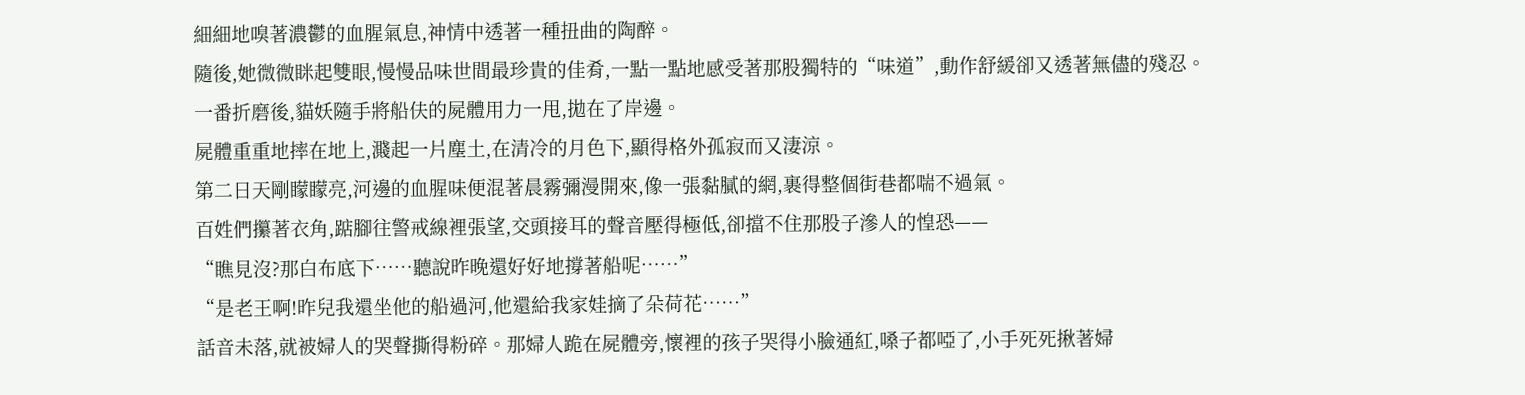細細地嗅著濃鬱的血腥氣息,神情中透著一種扭曲的陶醉。
隨後,她微微眯起雙眼,慢慢品味世間最珍貴的佳肴,一點一點地感受著那股獨特的“味道”,動作舒緩卻又透著無儘的殘忍。
一番折磨後,貓妖隨手將船伕的屍體用力一甩,拋在了岸邊。
屍體重重地摔在地上,濺起一片塵土,在清冷的月色下,顯得格外孤寂而又淒涼。
第二日天剛矇矇亮,河邊的血腥味便混著晨霧彌漫開來,像一張黏膩的網,裹得整個街巷都喘不過氣。
百姓們攥著衣角,踮腳往警戒線裡張望,交頭接耳的聲音壓得極低,卻擋不住那股子滲人的惶恐——
“瞧見沒?那白布底下……聽說昨晚還好好地撐著船呢……”
“是老王啊!昨兒我還坐他的船過河,他還給我家娃摘了朵荷花……”
話音未落,就被婦人的哭聲撕得粉碎。那婦人跪在屍體旁,懷裡的孩子哭得小臉通紅,嗓子都啞了,小手死死揪著婦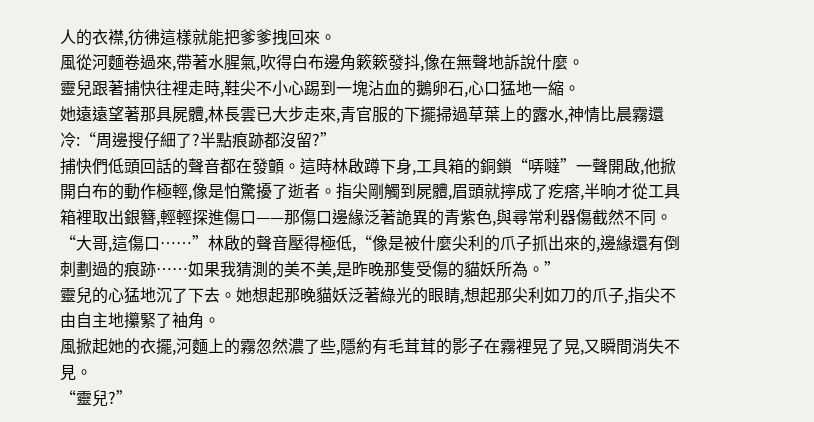人的衣襟,彷彿這樣就能把爹爹拽回來。
風從河麵卷過來,帶著水腥氣,吹得白布邊角簌簌發抖,像在無聲地訴說什麼。
靈兒跟著捕快往裡走時,鞋尖不小心踢到一塊沾血的鵝卵石,心口猛地一縮。
她遠遠望著那具屍體,林長雲已大步走來,青官服的下擺掃過草葉上的露水,神情比晨霧還冷:“周邊搜仔細了?半點痕跡都沒留?”
捕快們低頭回話的聲音都在發顫。這時林啟蹲下身,工具箱的銅鎖“哢噠”一聲開啟,他掀開白布的動作極輕,像是怕驚擾了逝者。指尖剛觸到屍體,眉頭就擰成了疙瘩,半晌才從工具箱裡取出銀簪,輕輕探進傷口——那傷口邊緣泛著詭異的青紫色,與尋常利器傷截然不同。
“大哥,這傷口……”林啟的聲音壓得極低,“像是被什麼尖利的爪子抓出來的,邊緣還有倒刺劃過的痕跡……如果我猜測的美不美,是昨晚那隻受傷的貓妖所為。”
靈兒的心猛地沉了下去。她想起那晚貓妖泛著綠光的眼睛,想起那尖利如刀的爪子,指尖不由自主地攥緊了袖角。
風掀起她的衣擺,河麵上的霧忽然濃了些,隱約有毛茸茸的影子在霧裡晃了晃,又瞬間消失不見。
“靈兒?”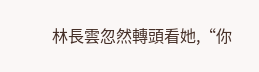林長雲忽然轉頭看她,“你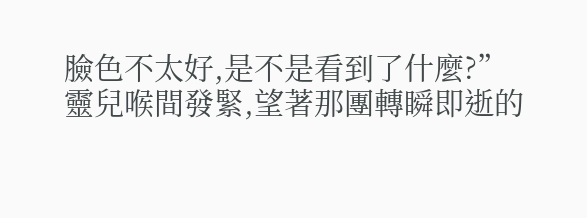臉色不太好,是不是看到了什麼?”
靈兒喉間發緊,望著那團轉瞬即逝的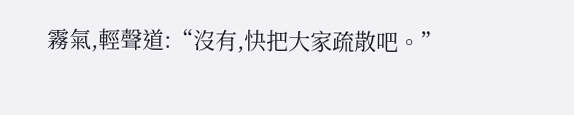霧氣,輕聲道:“沒有,快把大家疏散吧。”